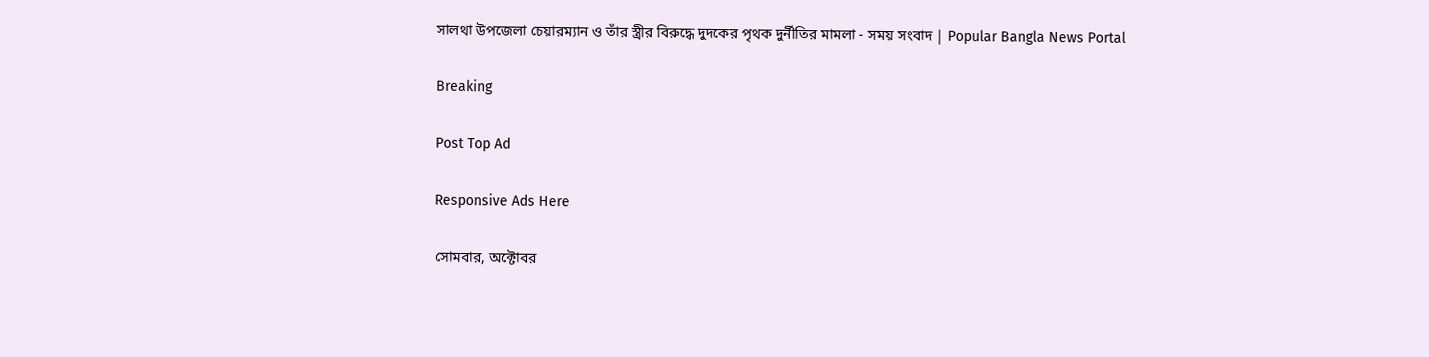সালথা উপজেলা চেয়ারম্যান ও তাঁর স্ত্রীর বিরুদ্ধে দুদকের পৃথক দুর্নীতির মামলা - সময় সংবাদ | Popular Bangla News Portal

Breaking

Post Top Ad

Responsive Ads Here

সোমবার, অক্টোবর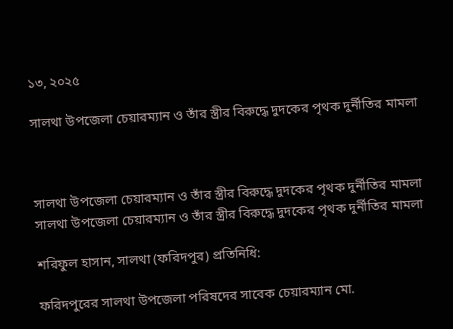১৩, ২০২৫

সালথা উপজেলা চেয়ারম্যান ও তাঁর স্ত্রীর বিরুদ্ধে দুদকের পৃথক দুর্নীতির মামলা



সালথা উপজেলা চেয়ারম্যান ও তাঁর স্ত্রীর বিরুদ্ধে দুদকের পৃথক দুর্নীতির মামলা
সালথা উপজেলা চেয়ারম্যান ও তাঁর স্ত্রীর বিরুদ্ধে দুদকের পৃথক দুর্নীতির মামলা

শরিফুল হাসান, সালথা (ফরিদপুর) প্রতিনিধি:

ফরিদপুরের সালথা উপজেলা পরিষদের সাবেক চেয়ারম্যান মো.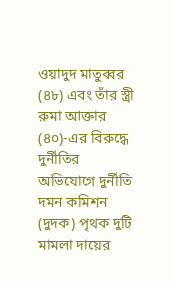ওয়াদুদ মাতুব্বর (৪৮) এবং তাঁর স্ত্রী রুমা আক্তার (৪০)-এর বিরুদ্ধে দুর্নীতির অভিযোগে দুর্নীতি দমন কমিশন (দুদক) পৃথক দুটি মামলা দায়ের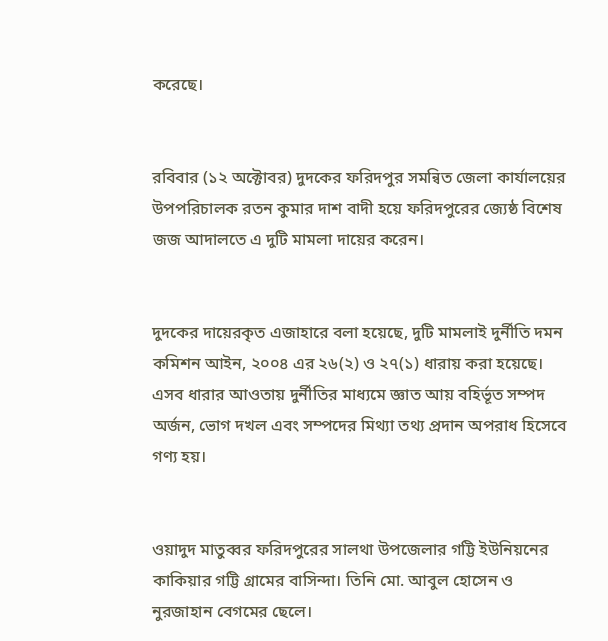করেছে।


রবিবার (১২ অক্টোবর) দুদকের ফরিদপুর সমন্বিত জেলা কার্যালয়ের উপপরিচালক রতন কুমার দাশ বাদী হয়ে ফরিদপুরের জ্যেষ্ঠ বিশেষ জজ আদালতে এ দুটি মামলা দায়ের করেন।


দুদকের দায়েরকৃত এজাহারে বলা হয়েছে, দুটি মামলাই দুর্নীতি দমন কমিশন আইন, ২০০৪ এর ২৬(২) ও ২৭(১) ধারায় করা হয়েছে। এসব ধারার আওতায় দুর্নীতির মাধ্যমে জ্ঞাত আয় বহির্ভূত সম্পদ অর্জন, ভোগ দখল এবং সম্পদের মিথ্যা তথ্য প্রদান অপরাধ হিসেবে গণ্য হয়।


ওয়াদুদ মাতুব্বর ফরিদপুরের সালথা উপজেলার গট্টি ইউনিয়নের কাকিয়ার গট্টি গ্রামের বাসিন্দা। তিনি মো. আবুল হোসেন ও নুরজাহান বেগমের ছেলে।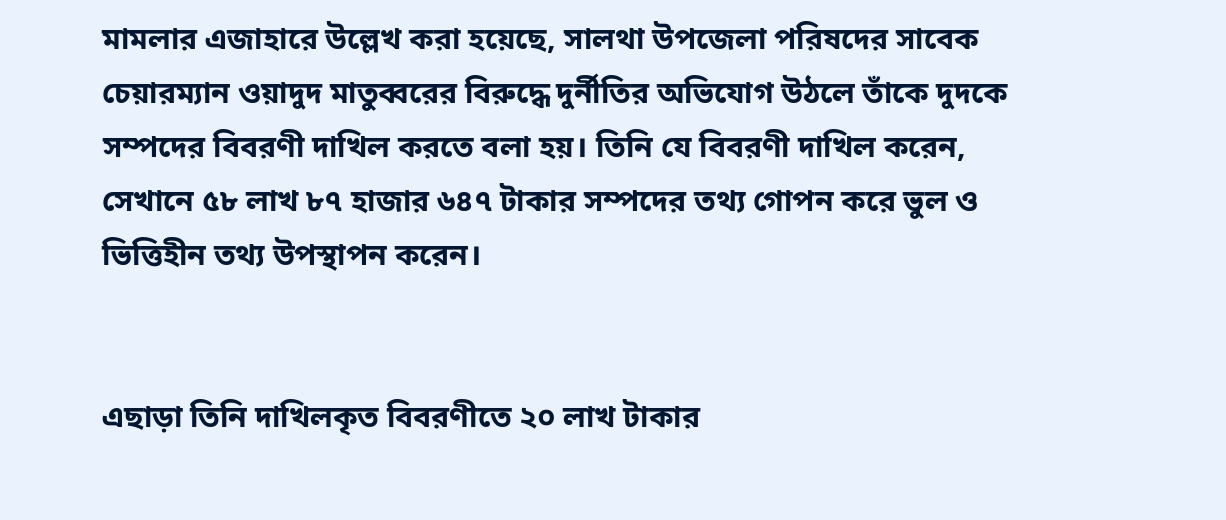মামলার এজাহারে উল্লেখ করা হয়েছে, সালথা উপজেলা পরিষদের সাবেক চেয়ারম্যান ওয়াদুদ মাতুব্বরের বিরুদ্ধে দুর্নীতির অভিযোগ উঠলে তাঁকে দুদকে সম্পদের বিবরণী দাখিল করতে বলা হয়। তিনি যে বিবরণী দাখিল করেন, সেখানে ৫৮ লাখ ৮৭ হাজার ৬৪৭ টাকার সম্পদের তথ্য গোপন করে ভুল ও ভিত্তিহীন তথ্য উপস্থাপন করেন।


এছাড়া তিনি দাখিলকৃত বিবরণীতে ২০ লাখ টাকার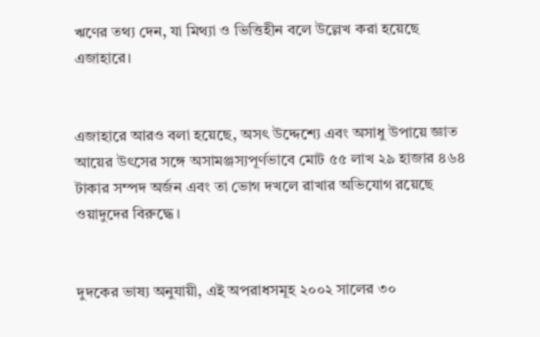ঋণের তথ্য দেন, যা মিথ্যা ও ভিত্তিহীন বলে উল্লেখ করা হয়েছে এজাহারে।


এজাহারে আরও বলা হয়েছে, অসৎ উদ্দেশ্যে এবং অসাধু উপায়ে জ্ঞাত আয়ের উৎসের সঙ্গে অসামঞ্জস্যপূর্ণভাবে মোট ৫৫ লাখ ২৯ হাজার ৪৬৪ টাকার সম্পদ অর্জন এবং তা ভোগ দখলে রাখার অভিযোগ রয়েছে ওয়াদুদের বিরুদ্ধে।


দুদকের ভাষ্য অনুযায়ী, এই অপরাধসমূহ ২০০২ সালের ৩০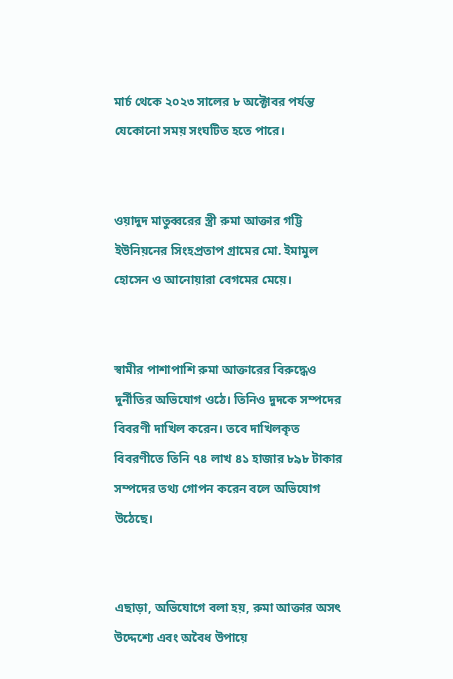মার্চ থেকে ২০২৩ সালের ৮ অক্টোবর পর্যন্ত যেকোনো সময় সংঘটিত হতে পারে।


ওয়াদুদ মাতুব্বরের স্ত্রী রুমা আক্তার গট্টি ইউনিয়নের সিংহপ্রতাপ গ্রামের মো. ইমামুল হোসেন ও আনোয়ারা বেগমের মেয়ে।


স্বামীর পাশাপাশি রুমা আক্তারের বিরুদ্ধেও দুর্নীতির অভিযোগ ওঠে। তিনিও দুদকে সম্পদের বিবরণী দাখিল করেন। তবে দাখিলকৃত বিবরণীতে তিনি ৭৪ লাখ ৪১ হাজার ৮৯৮ টাকার সম্পদের তথ্য গোপন করেন বলে অভিযোগ উঠেছে।


এছাড়া, অভিযোগে বলা হয়, রুমা আক্তার অসৎ উদ্দেশ্যে এবং অবৈধ উপায়ে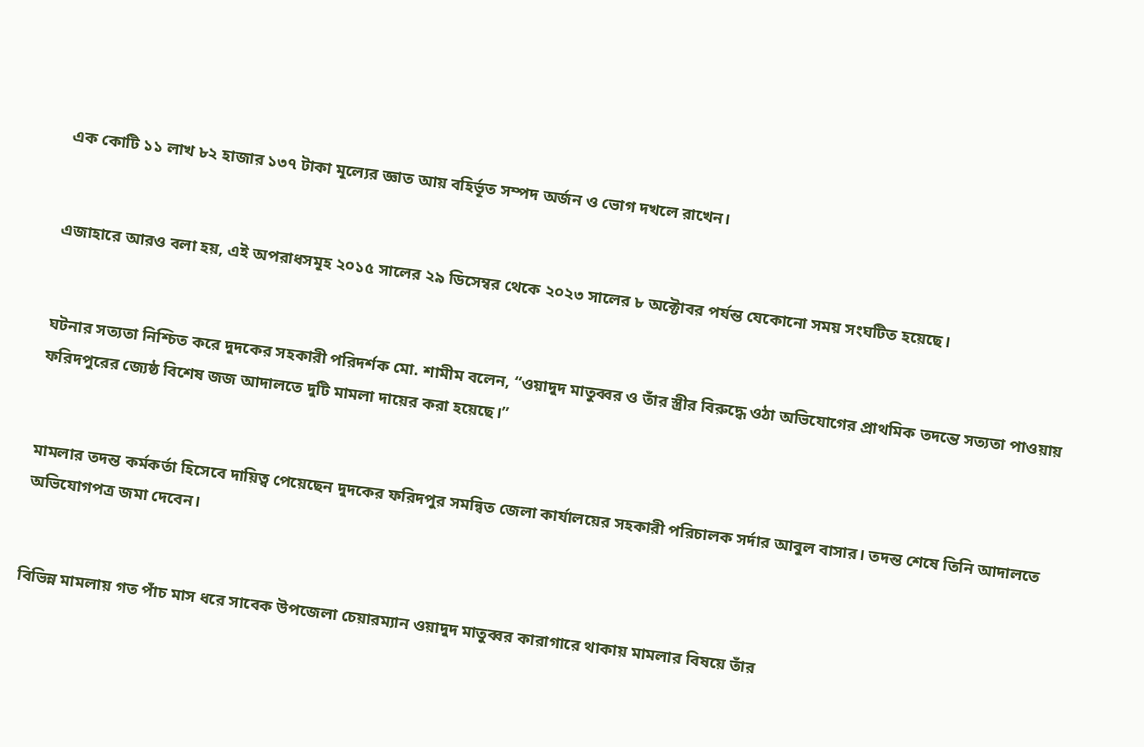এক কোটি ১১ লাখ ৮২ হাজার ১৩৭ টাকা মূল্যের জ্ঞাত আয় বহির্ভূত সম্পদ অর্জন ও ভোগ দখলে রাখেন।


এজাহারে আরও বলা হয়, এই অপরাধসমূহ ২০১৫ সালের ২৯ ডিসেম্বর থেকে ২০২৩ সালের ৮ অক্টোবর পর্যন্ত যেকোনো সময় সংঘটিত হয়েছে।


ঘটনার সত্যতা নিশ্চিত করে দুদকের সহকারী পরিদর্শক মো. শামীম বলেন, “ওয়াদুদ মাতুব্বর ও তাঁর স্ত্রীর বিরুদ্ধে ওঠা অভিযোগের প্রাথমিক তদন্তে সত্যতা পাওয়ায় ফরিদপুরের জ্যেষ্ঠ বিশেষ জজ আদালতে দুটি মামলা দায়ের করা হয়েছে।”


মামলার তদন্ত কর্মকর্তা হিসেবে দায়িত্ব পেয়েছেন দুদকের ফরিদপুর সমন্বিত জেলা কার্যালয়ের সহকারী পরিচালক সর্দার আবুল বাসার। তদন্ত শেষে তিনি আদালতে অভিযোগপত্র জমা দেবেন।


বিভিন্ন মামলায় গত পাঁচ মাস ধরে সাবেক উপজেলা চেয়ারম্যান ওয়াদুদ মাতুব্বর কারাগারে থাকায় মামলার বিষয়ে তাঁর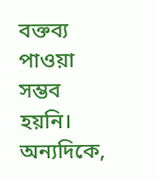বক্তব্য পাওয়া সম্ভব হয়নি। অন্যদিকে,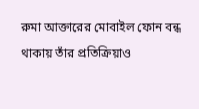রুমা আক্তারের মোবাইল ফোন বন্ধ থাকায় তাঁর প্রতিক্রিয়াও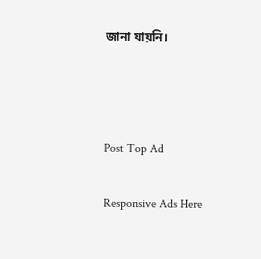জানা যায়নি।



Post Top Ad

Responsive Ads Here